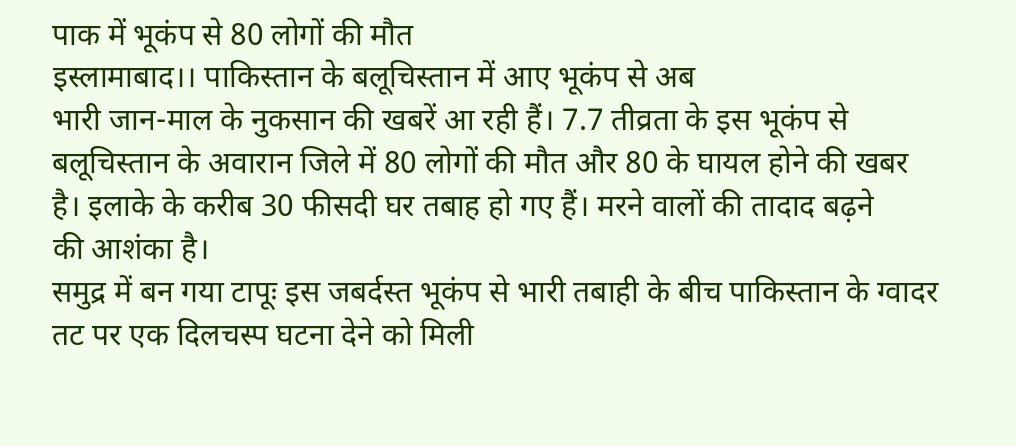पाक में भूकंप से 80 लोगों की मौत
इस्लामाबाद।। पाकिस्तान के बलूचिस्तान में आए भूकंप से अब
भारी जान-माल के नुकसान की खबरें आ रही हैं। 7.7 तीव्रता के इस भूकंप से
बलूचिस्तान के अवारान जिले में 80 लोगों की मौत और 80 के घायल होने की खबर
है। इलाके के करीब 30 फीसदी घर तबाह हो गए हैं। मरने वालों की तादाद बढ़ने
की आशंका है।
समुद्र में बन गया टापूः इस जबर्दस्त भूकंप से भारी तबाही के बीच पाकिस्तान के ग्वादर तट पर एक दिलचस्प घटना देने को मिली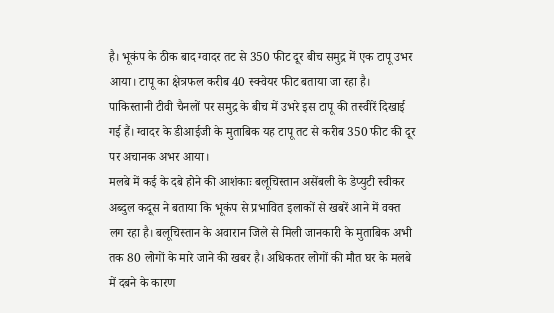है। भूकंप के ठीक बाद ग्वादर तट से 350 फीट दूर बीच समुद्र में एक टापू उभर आया। टापू का क्षेत्रफल करीब 40 स्क्वेयर फीट बताया जा रहा है। पाकिस्तानी टीवी चैनलों पर समुद्र के बीच में उभरे इस टापू की तस्वीरें दिखाई गई हैं। ग्वादर के डीआईजी के मुताबिक यह टापू तट से करीब 350 फीट की दूर पर अचानक अभर आया।
मलबे में कई के दबे होने की आशंकाः बलूचिस्तान असेंबली के डेप्युटी स्वीकर अब्दुल कदूस ने बताया कि भूकंप से प्रभावित इलाकों से खबरें आने में वक्त लग रहा है। बलूचिस्तान के अवारान जिले से मिली जानकारी के मुताबिक अभी तक 80 लोगों के मारे जाने की खबर है। अधिकतर लोगों की मौत घर के मलबे में दबने के कारण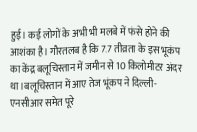हुई। कई लोगों के अभी भी मलबे में फंसे होने की आशंका है। गौरतलब है कि 7.7 तीव्रता के इस भूकंप का केंद्र बलूचिस्तान में जमीन से 10 किलोमीटर अंदर था।बलूचिस्तान में आए तेज भूंकप ने दिल्ली-एनसीआर समेत पूरे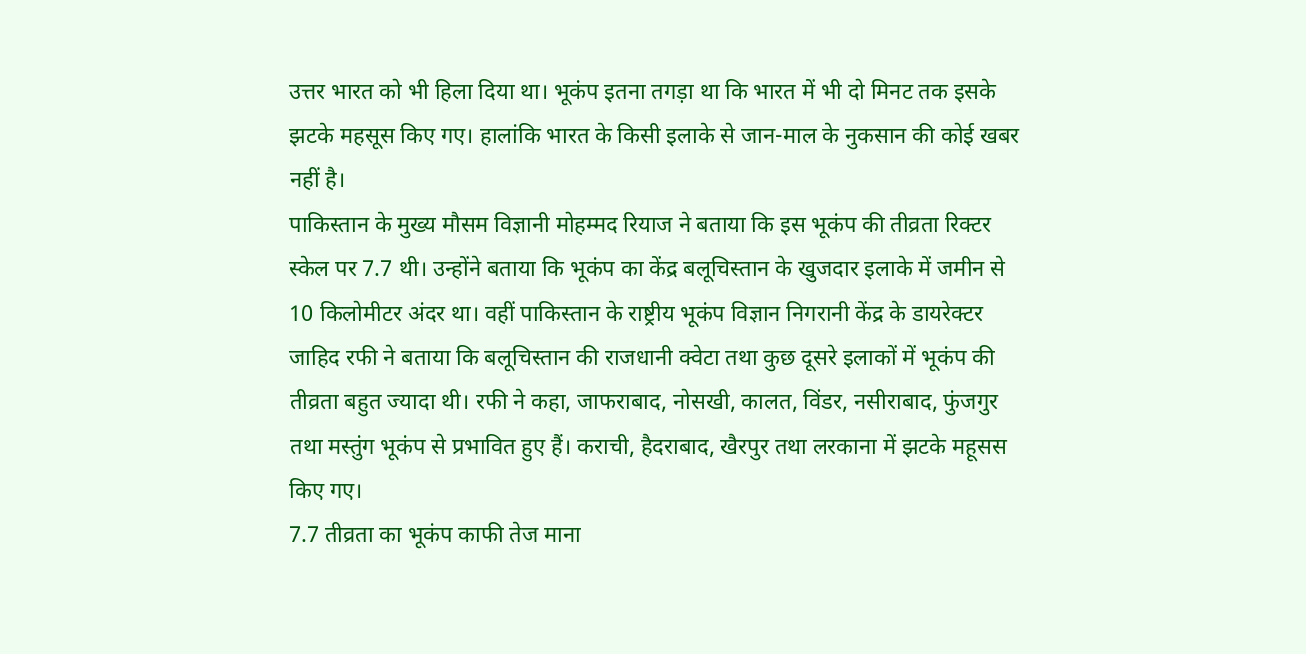उत्तर भारत को भी हिला दिया था। भूकंप इतना तगड़ा था कि भारत में भी दो मिनट तक इसके झटके महसूस किए गए। हालांकि भारत के किसी इलाके से जान-माल के नुकसान की कोई खबर नहीं है।
पाकिस्तान के मुख्य मौसम विज्ञानी मोहम्मद रियाज ने बताया कि इस भूकंप की तीव्रता रिक्टर स्केल पर 7.7 थी। उन्होंने बताया कि भूकंप का केंद्र बलूचिस्तान के खुजदार इलाके में जमीन से 10 किलोमीटर अंदर था। वहीं पाकिस्तान के राष्ट्रीय भूकंप विज्ञान निगरानी केंद्र के डायरेक्टर जाहिद रफी ने बताया कि बलूचिस्तान की राजधानी क्वेटा तथा कुछ दूसरे इलाकों में भूकंप की तीव्रता बहुत ज्यादा थी। रफी ने कहा, जाफराबाद, नोसखी, कालत, विंडर, नसीराबाद, फुंजगुर तथा मस्तुंग भूकंप से प्रभावित हुए हैं। कराची, हैदराबाद, खैरपुर तथा लरकाना में झटके महूसस किए गए।
7.7 तीव्रता का भूकंप काफी तेज माना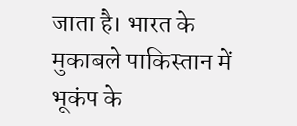जाता है। भारत के मुकाबले पाकिस्तान में भूकंप के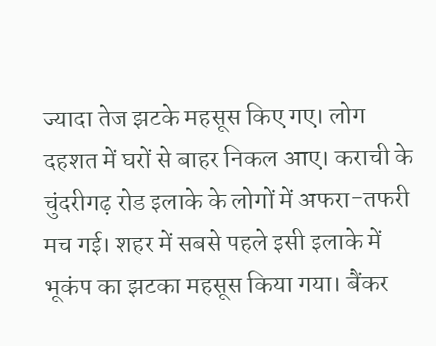ज्यादा तेज झटके महसूस किए गए। लोग दहशत में घरों से बाहर निकल आए। कराची के चुंदरीगढ़ रोड इलाके के लोगों में अफरा-तफरी मच गई। शहर में सबसे पहले इसी इलाके में भूकंप का झटका महसूस किया गया। बैंकर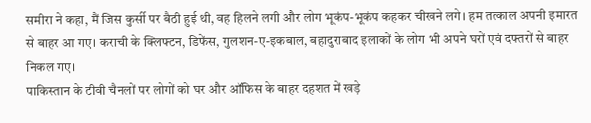समीरा ने कहा, मैं जिस कुर्सी पर बैठी हुई थी, वह हिलने लगी और लोग भूकंप-भूकंप कहकर चीखने लगे। हम तत्काल अपनी इमारत से बाहर आ गए। कराची के क्लिफ्टन, डिफेंस, गुलशन-ए-इकबाल, बहादुराबाद इलाकों के लोग भी अपने घरों एवं दफ्तरों से बाहर निकल गए।
पाकिस्तान के टीवी चैनलों पर लोगों को घर और ऑफिस के बाहर दहशत में खड़े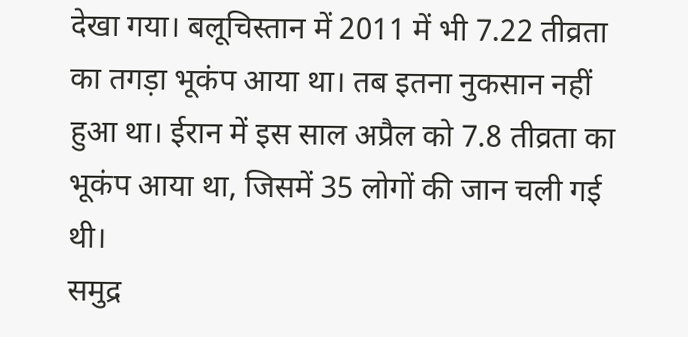देखा गया। बलूचिस्तान में 2011 में भी 7.22 तीव्रता का तगड़ा भूकंप आया था। तब इतना नुकसान नहीं हुआ था। ईरान में इस साल अप्रैल को 7.8 तीव्रता का भूकंप आया था, जिसमें 35 लोगों की जान चली गई थी।
समुद्र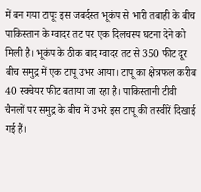में बन गया टापूः इस जबर्दस्त भूकंप से भारी तबाही के बीच पाकिस्तान के ग्वादर तट पर एक दिलचस्प घटना देने को मिली है। भूकंप के ठीक बाद ग्वादर तट से 350 फीट दूर बीच समुद्र में एक टापू उभर आया। टापू का क्षेत्रफल करीब 40 स्क्वेयर फीट बताया जा रहा है। पाकिस्तानी टीवी चैनलों पर समुद्र के बीच में उभरे इस टापू की तस्वीरें दिखाई गई हैं।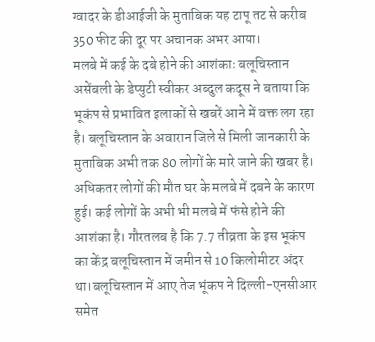ग्वादर के डीआईजी के मुताबिक यह टापू तट से करीब 350 फीट की दूर पर अचानक अभर आया।
मलबे में कई के दबे होने की आशंकाः बलूचिस्तान असेंबली के डेप्युटी स्वीकर अब्दुल कदूस ने बताया कि भूकंप से प्रभावित इलाकों से खबरें आने में वक्त लग रहा है। बलूचिस्तान के अवारान जिले से मिली जानकारी के मुताबिक अभी तक 80 लोगों के मारे जाने की खबर है। अधिकतर लोगों की मौत घर के मलबे में दबने के कारण हुई। कई लोगों के अभी भी मलबे में फंसे होने की आशंका है। गौरतलब है कि 7.7 तीव्रता के इस भूकंप का केंद्र बलूचिस्तान में जमीन से 10 किलोमीटर अंदर था।बलूचिस्तान में आए तेज भूंकप ने दिल्ली-एनसीआर समेत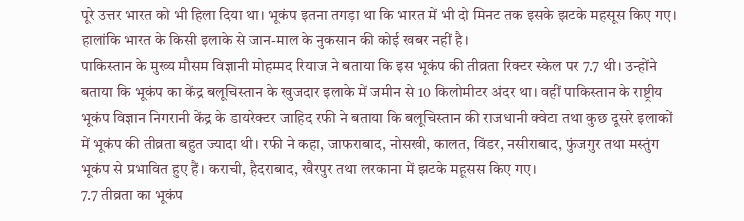पूरे उत्तर भारत को भी हिला दिया था। भूकंप इतना तगड़ा था कि भारत में भी दो मिनट तक इसके झटके महसूस किए गए। हालांकि भारत के किसी इलाके से जान-माल के नुकसान की कोई खबर नहीं है।
पाकिस्तान के मुख्य मौसम विज्ञानी मोहम्मद रियाज ने बताया कि इस भूकंप की तीव्रता रिक्टर स्केल पर 7.7 थी। उन्होंने बताया कि भूकंप का केंद्र बलूचिस्तान के खुजदार इलाके में जमीन से 10 किलोमीटर अंदर था। वहीं पाकिस्तान के राष्ट्रीय भूकंप विज्ञान निगरानी केंद्र के डायरेक्टर जाहिद रफी ने बताया कि बलूचिस्तान की राजधानी क्वेटा तथा कुछ दूसरे इलाकों में भूकंप की तीव्रता बहुत ज्यादा थी। रफी ने कहा, जाफराबाद, नोसखी, कालत, विंडर, नसीराबाद, फुंजगुर तथा मस्तुंग भूकंप से प्रभावित हुए हैं। कराची, हैदराबाद, खैरपुर तथा लरकाना में झटके महूसस किए गए।
7.7 तीव्रता का भूकंप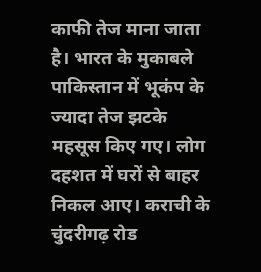काफी तेज माना जाता है। भारत के मुकाबले पाकिस्तान में भूकंप के ज्यादा तेज झटके महसूस किए गए। लोग दहशत में घरों से बाहर निकल आए। कराची के चुंदरीगढ़ रोड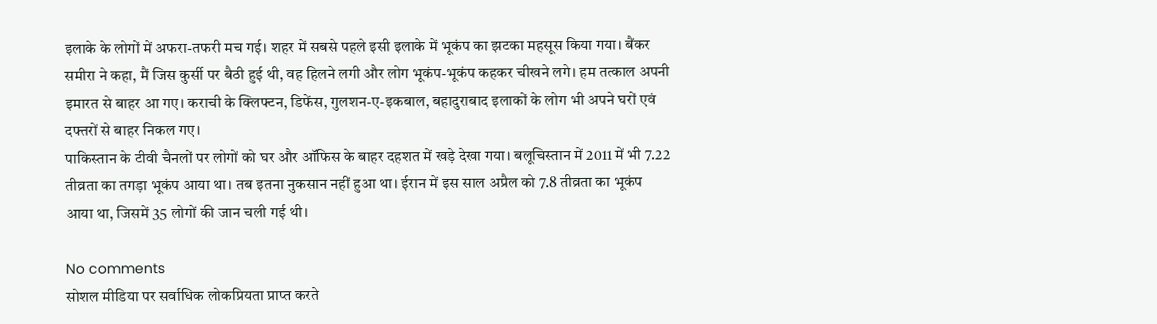इलाके के लोगों में अफरा-तफरी मच गई। शहर में सबसे पहले इसी इलाके में भूकंप का झटका महसूस किया गया। बैंकर समीरा ने कहा, मैं जिस कुर्सी पर बैठी हुई थी, वह हिलने लगी और लोग भूकंप-भूकंप कहकर चीखने लगे। हम तत्काल अपनी इमारत से बाहर आ गए। कराची के क्लिफ्टन, डिफेंस, गुलशन-ए-इकबाल, बहादुराबाद इलाकों के लोग भी अपने घरों एवं दफ्तरों से बाहर निकल गए।
पाकिस्तान के टीवी चैनलों पर लोगों को घर और ऑफिस के बाहर दहशत में खड़े देखा गया। बलूचिस्तान में 2011 में भी 7.22 तीव्रता का तगड़ा भूकंप आया था। तब इतना नुकसान नहीं हुआ था। ईरान में इस साल अप्रैल को 7.8 तीव्रता का भूकंप आया था, जिसमें 35 लोगों की जान चली गई थी।

No comments
सोशल मीडिया पर सर्वाधिक लोकप्रियता प्राप्त करते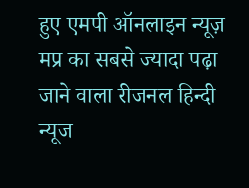हुए एमपी ऑनलाइन न्यूज़ मप्र का सबसे ज्यादा पढ़ा जाने वाला रीजनल हिन्दी न्यूज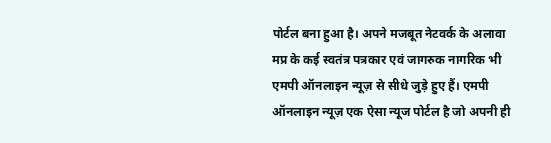पोर्टल बना हुआ है। अपने मजबूत नेटवर्क के अलावा मप्र के कई स्वतंत्र पत्रकार एवं जागरुक नागरिक भी एमपी ऑनलाइन न्यूज़ से सीधे जुड़े हुए हैं। एमपी ऑनलाइन न्यूज़ एक ऐसा न्यूज पोर्टल है जो अपनी ही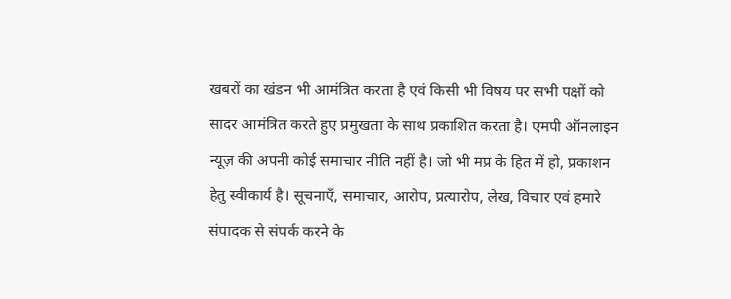खबरों का खंडन भी आमंत्रित करता है एवं किसी भी विषय पर सभी पक्षों को सादर आमंत्रित करते हुए प्रमुखता के साथ प्रकाशित करता है। एमपी ऑनलाइन न्यूज़ की अपनी कोई समाचार नीति नहीं है। जो भी मप्र के हित में हो, प्रकाशन हेतु स्वीकार्य है। सूचनाएँ, समाचार, आरोप, प्रत्यारोप, लेख, विचार एवं हमारे संपादक से संपर्क करने के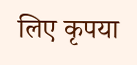लिए कृपया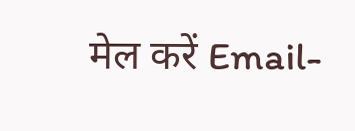मेल करें Email-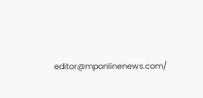editor@mponlinenews.com/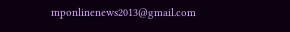mponlinenews2013@gmail.com